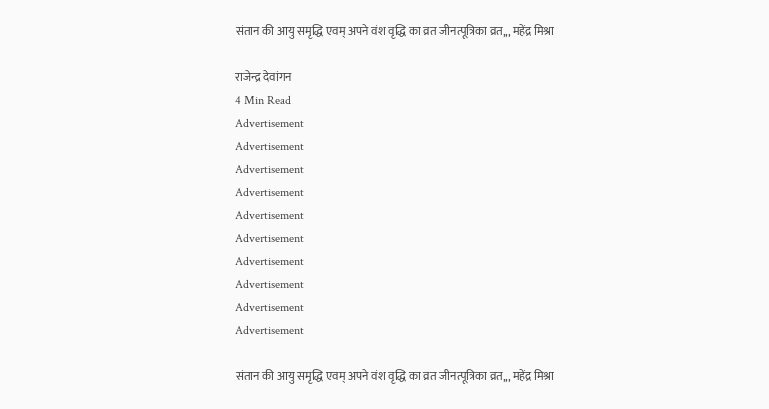संतान की आयु समृद्धि एवम् अपने वंश वृद्धि का व्रत जीनत्पूत्रिका व्रत,,, महेंद्र मिश्रा

राजेन्द्र देवांगन
4 Min Read
Advertisement
Advertisement
Advertisement
Advertisement
Advertisement
Advertisement
Advertisement
Advertisement
Advertisement
Advertisement

संतान की आयु समृद्धि एवम् अपने वंश वृद्धि का व्रत जीनत्पूत्रिका व्रत,,, महेंद्र मिश्रा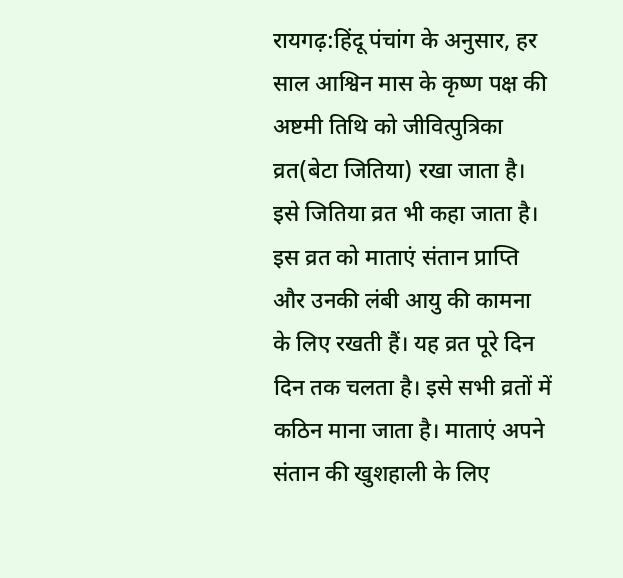रायगढ़:हिंदू पंचांग के अनुसार, हर साल आश्विन मास के कृष्ण पक्ष की अष्टमी तिथि को जीवित्पुत्रिका व्रत(बेटा जितिया) रखा जाता है। इसे जितिया व्रत भी कहा जाता है। इस व्रत को माताएं संतान प्राप्ति और उनकी लंबी आयु की कामना के लिए रखती हैं। यह व्रत पूरे दिन दिन तक चलता है। इसे सभी व्रतों में कठिन माना जाता है। माताएं अपने संतान की खुशहाली के लिए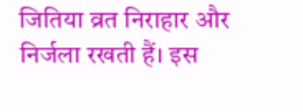जितिया व्रत निराहार और निर्जला रखती हैं। इस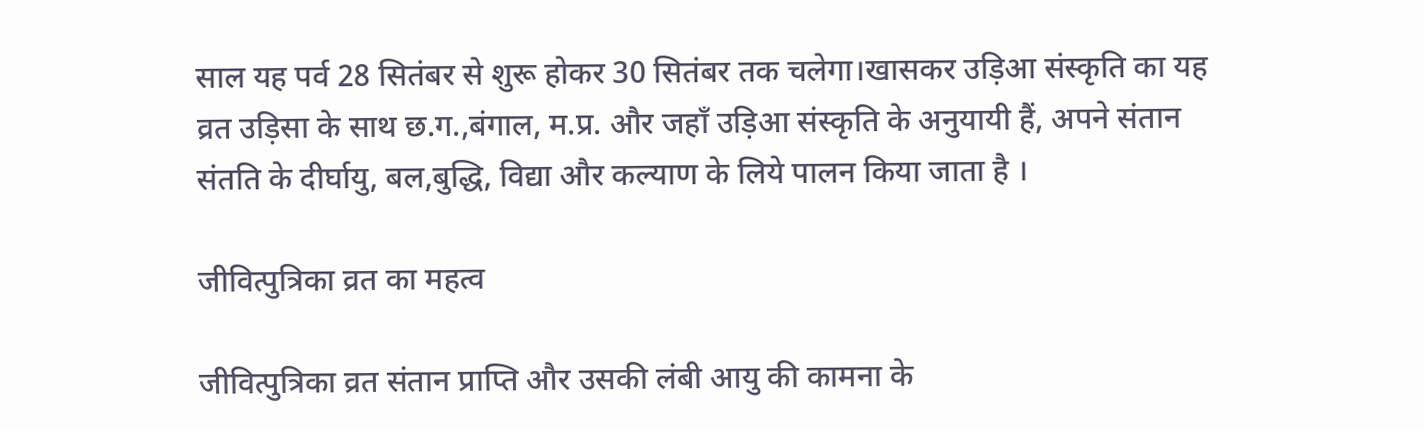साल यह पर्व 28 सितंबर से शुरू होकर 30 सितंबर तक चलेगा।खासकर उड़िआ संस्कृति का यह व्रत उड़िसा के साथ छ.ग.,बंगाल, म.प्र. और जहाँ उड़िआ संस्कृति के अनुयायी हैं, अपने संतान संतति के दीर्घायु, बल,बुद्धि, विद्या और कल्याण के लिये पालन किया जाता है ।

जीवित्पुत्रिका व्रत का महत्व

जीवित्पुत्रिका व्रत संतान प्राप्ति और उसकी लंबी आयु की कामना के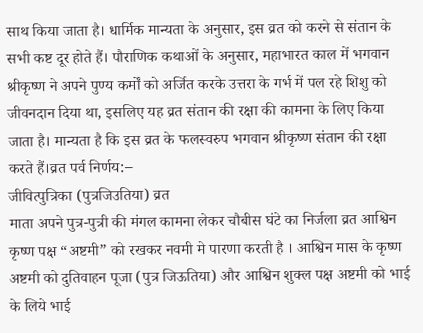साथ किया जाता है। धार्मिक मान्यता के अनुसार, इस व्रत को करने से संतान के सभी कष्ट दूर होते हैं। पौराणिक कथाओं के अनुसार, महाभारत काल में भगवान श्रीकृष्ण ने अपने पुण्य कर्मों को अर्जित करके उत्तरा के गर्भ में पल रहे शिशु को जीवनदान दिया था, इसलिए यह व्रत संतान की रक्षा की कामना के लिए किया जाता है। मान्यता है कि इस व्रत के फलस्वरुप भगवान श्रीकृष्ण संतान की रक्षा करते हैं।व्रत पर्व निर्णय:–
जीवित्पुत्रिका (पुत्रजिउतिया) व्रत
माता अपने पुत्र-पुत्री की मंगल कामना लेकर चौबीस घंटे का निर्जला व्रत आश्विन कृष्ण पक्ष “अष्टमी” को रखकर नवमी मे पारणा करती है । आश्विन मास के कृष्ण अष्टमी को दुतिवाहन पूजा (पुत्र जिऊतिया) और आश्विन शुक्ल पक्ष अष्टमी को भाई के लिये भाई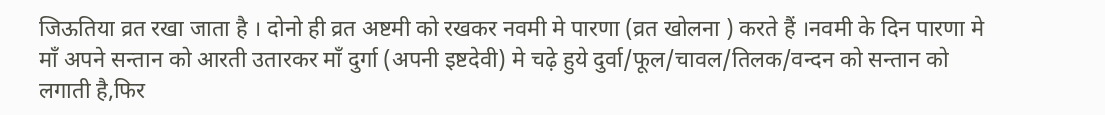जिऊतिया व्रत रखा जाता है । दोनो ही व्रत अष्टमी को रखकर नवमी मे पारणा (व्रत खोलना ) करते हैं ।नवमी के दिन पारणा मे माँ अपने सन्तान को आरती उतारकर माँ दुर्गा (अपनी इष्टदेवी) मे चढ़े हुये दुर्वा/फूल/चावल/तिलक/वन्दन को सन्तान को लगाती है,फिर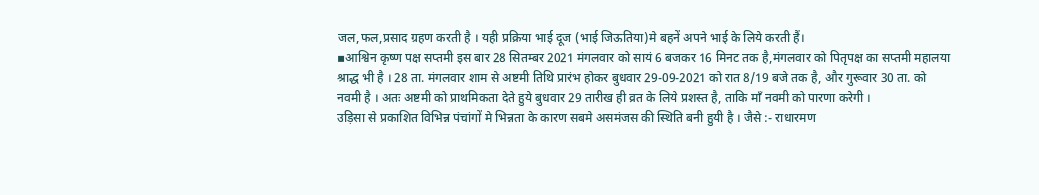जल,फल,प्रसाद ग्रहण करती है । यही प्रक्रिया भाई दूज (भाई जिऊतिया)मे बहनें अपने भाई के लिये करती हैं।
▪आश्विन कृष्ण पक्ष सप्तमी इस बार 28 सितम्बर 2021 मंगलवार को सायं 6 बजकर 16 मिनट तक है,मंगलवार को पितृपक्ष का सप्तमी महालया श्राद्ध भी है । 28 ता. मंगलवार शाम से अष्टमी तिथि प्रारंभ होकर बुधवार 29-09-2021 को रात 8/19 बजे तक है, और गुरूवार 30 ता. को नवमी है । अतः अष्टमी को प्राथमिकता देते हुये बुधवार 29 तारीख ही व्रत के लिये प्रशस्त है, ताकि माँ नवमी को पारणा करेगी ।
उड़िसा से प्रकाशित विभिन्न पंचांगों मे भिन्नता के कारण सबमे असमंजस की स्थिति बनी हुयी है । जैसे :- राधारमण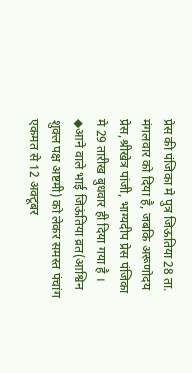प्रेस की पंजिका मे पुत्र जिऊतिया 28 ता. मंगलवार को दिया है, जबकि अरूणोदय प्रेस,श्रीखेत्र पांजी, भाग्यदीप प्रेस पंजिका मे 29 तारीख बुधवार ही दिया गया है । ◆आने वाले भाई जिऊंतिया व्रत(आश्विन शुक्ल पक्ष अष्टमी) को लेकर समस्त पंचांग एकमत से 12 अक्टूबर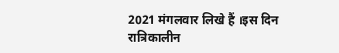2021 मंगलवार लिखे हैं ।इस दिन रात्रिकालीन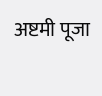अष्टमी पूजा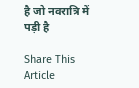है जो नवरात्रि में पड़ी है

Share This Article